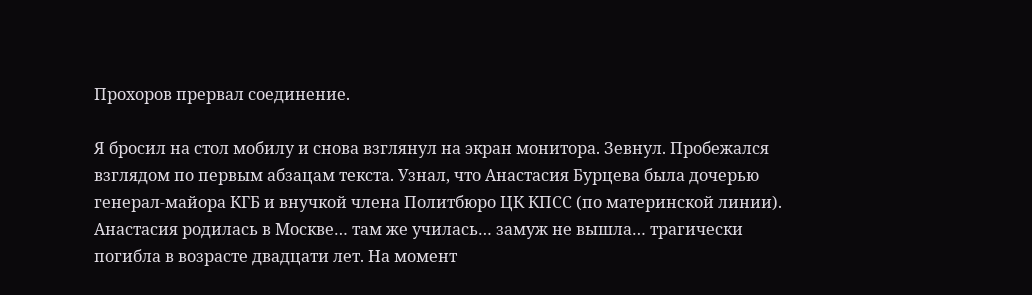Прохоров прервал соединение.

Я бросил на стол мобилу и снова взглянул на экран монитора. Зевнул. Пробежался взглядом по первым абзацам текста. Узнал, что Анастасия Бурцева была дочерью генерал-майора КГБ и внучкой члена Политбюро ЦК КПСС (по материнской линии). Анастасия родилась в Москве… там же училась… замуж не вышла… трагически погибла в возрасте двадцати лет. На момент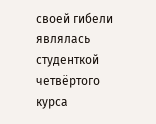своей гибели являлась студенткой четвёртого курса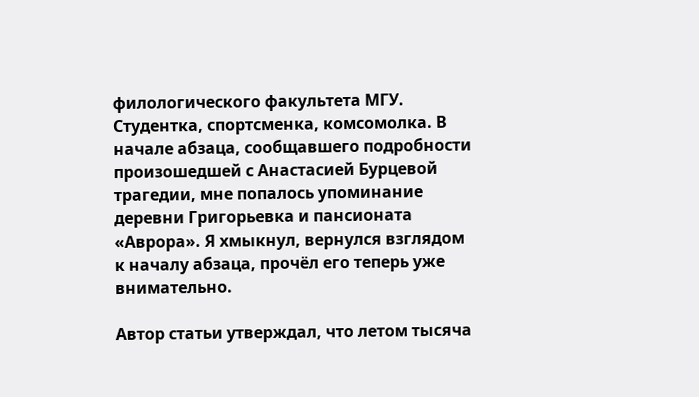филологического факультета МГУ. Студентка, спортсменка, комсомолка. В начале абзаца, сообщавшего подробности произошедшей с Анастасией Бурцевой трагедии, мне попалось упоминание деревни Григорьевка и пансионата «Аврора». Я хмыкнул, вернулся взглядом к началу абзаца, прочёл его теперь уже внимательно.

Автор статьи утверждал, что летом тысяча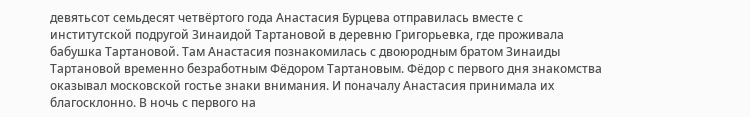девятьсот семьдесят четвёртого года Анастасия Бурцева отправилась вместе с институтской подругой Зинаидой Тартановой в деревню Григорьевка, где проживала бабушка Тартановой. Там Анастасия познакомилась с двоюродным братом Зинаиды Тартановой временно безработным Фёдором Тартановым. Фёдор с первого дня знакомства оказывал московской гостье знаки внимания. И поначалу Анастасия принимала их благосклонно. В ночь с первого на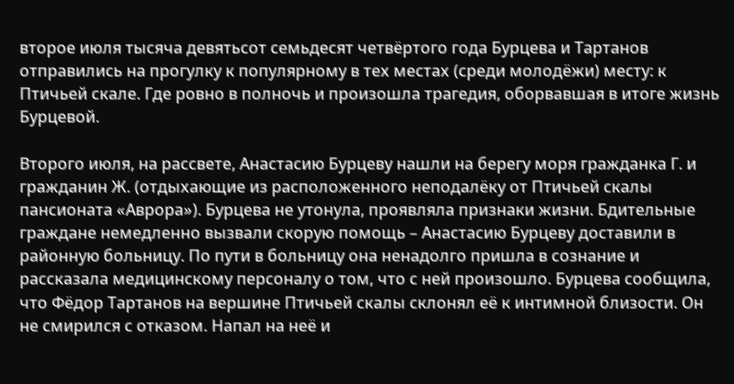второе июля тысяча девятьсот семьдесят четвёртого года Бурцева и Тартанов отправились на прогулку к популярному в тех местах (среди молодёжи) месту: к Птичьей скале. Где ровно в полночь и произошла трагедия, оборвавшая в итоге жизнь Бурцевой.

Второго июля, на рассвете, Анастасию Бурцеву нашли на берегу моря гражданка Г. и гражданин Ж. (отдыхающие из расположенного неподалёку от Птичьей скалы пансионата «Аврора»). Бурцева не утонула, проявляла признаки жизни. Бдительные граждане немедленно вызвали скорую помощь – Анастасию Бурцеву доставили в районную больницу. По пути в больницу она ненадолго пришла в сознание и рассказала медицинскому персоналу о том, что с ней произошло. Бурцева сообщила, что Фёдор Тартанов на вершине Птичьей скалы склонял её к интимной близости. Он не смирился с отказом. Напал на неё и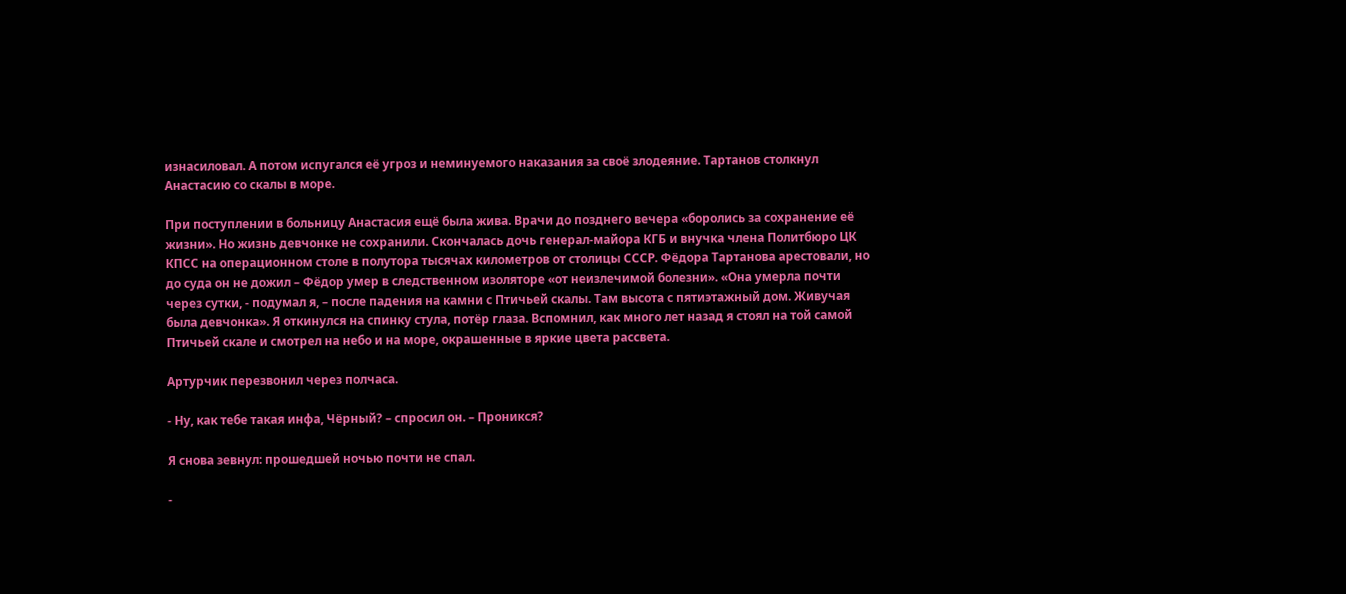изнасиловал. А потом испугался её угроз и неминуемого наказания за своё злодеяние. Тартанов столкнул Анастасию со скалы в море.

При поступлении в больницу Анастасия ещё была жива. Врачи до позднего вечера «боролись за сохранение её жизни». Но жизнь девчонке не сохранили. Скончалась дочь генерал-майора КГБ и внучка члена Политбюро ЦК КПСС на операционном столе в полутора тысячах километров от столицы СССР. Фёдора Тартанова арестовали, но до суда он не дожил – Фёдор умер в следственном изоляторе «от неизлечимой болезни». «Она умерла почти через сутки, - подумал я, – после падения на камни с Птичьей скалы. Там высота с пятиэтажный дом. Живучая была девчонка». Я откинулся на спинку стула, потёр глаза. Вспомнил, как много лет назад я стоял на той самой Птичьей скале и смотрел на небо и на море, окрашенные в яркие цвета рассвета.

Артурчик перезвонил через полчаса.

- Ну, как тебе такая инфа, Чёрный? – спросил он. – Проникся?

Я снова зевнул: прошедшей ночью почти не спал.

-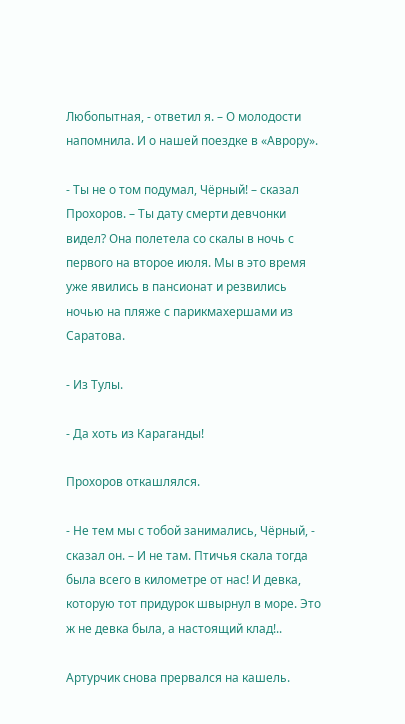Любопытная, - ответил я. – О молодости напомнила. И о нашей поездке в «Аврору».

- Ты не о том подумал, Чёрный! – сказал Прохоров. – Ты дату смерти девчонки видел? Она полетела со скалы в ночь с первого на второе июля. Мы в это время уже явились в пансионат и резвились ночью на пляже с парикмахершами из Саратова.

- Из Тулы.

- Да хоть из Караганды!

Прохоров откашлялся.

- Не тем мы с тобой занимались, Чёрный, - сказал он. – И не там. Птичья скала тогда была всего в километре от нас! И девка, которую тот придурок швырнул в море. Это ж не девка была, а настоящий клад!..

Артурчик снова прервался на кашель.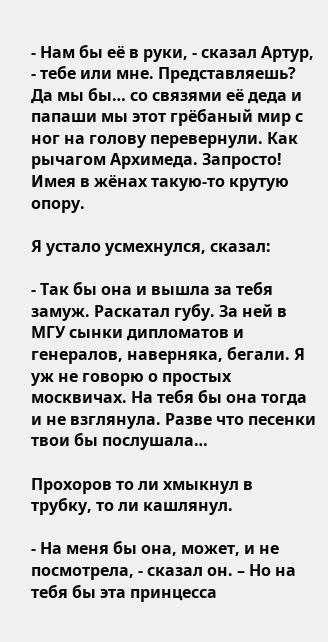- Нам бы её в руки, - сказал Артур, - тебе или мне. Представляешь? Да мы бы… со связями её деда и папаши мы этот грёбаный мир с ног на голову перевернули. Как рычагом Архимеда. Запросто! Имея в жёнах такую-то крутую опору.

Я устало усмехнулся, сказал:

- Так бы она и вышла за тебя замуж. Раскатал губу. За ней в МГУ сынки дипломатов и генералов, наверняка, бегали. Я уж не говорю о простых москвичах. На тебя бы она тогда и не взглянула. Разве что песенки твои бы послушала…

Прохоров то ли хмыкнул в трубку, то ли кашлянул.

- На меня бы она, может, и не посмотрела, - сказал он. – Но на тебя бы эта принцесса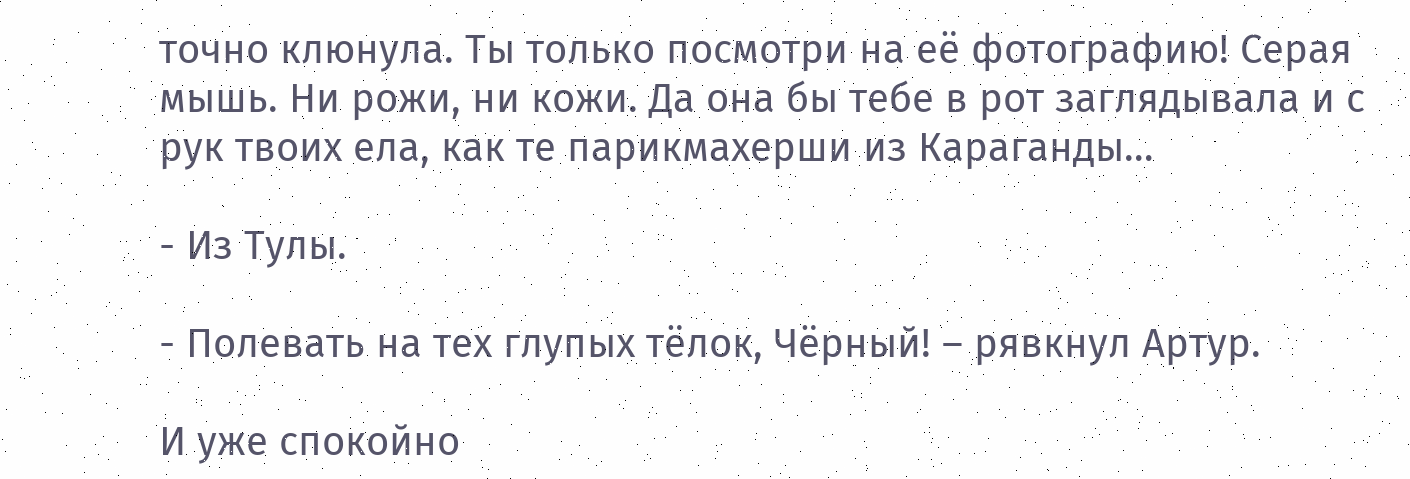точно клюнула. Ты только посмотри на её фотографию! Серая мышь. Ни рожи, ни кожи. Да она бы тебе в рот заглядывала и с рук твоих ела, как те парикмахерши из Караганды…

- Из Тулы.

- Полевать на тех глупых тёлок, Чёрный! – рявкнул Артур.

И уже спокойно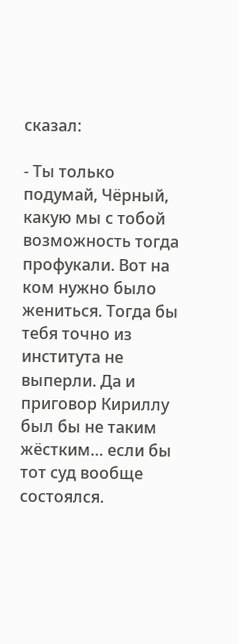сказал:

- Ты только подумай, Чёрный, какую мы с тобой возможность тогда профукали. Вот на ком нужно было жениться. Тогда бы тебя точно из института не выперли. Да и приговор Кириллу был бы не таким жёстким… если бы тот суд вообще состоялся.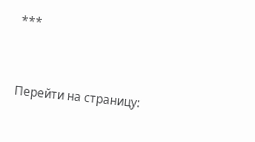***


Перейти на страницу: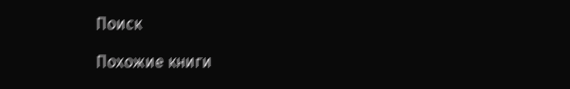Поиск

Похожие книги